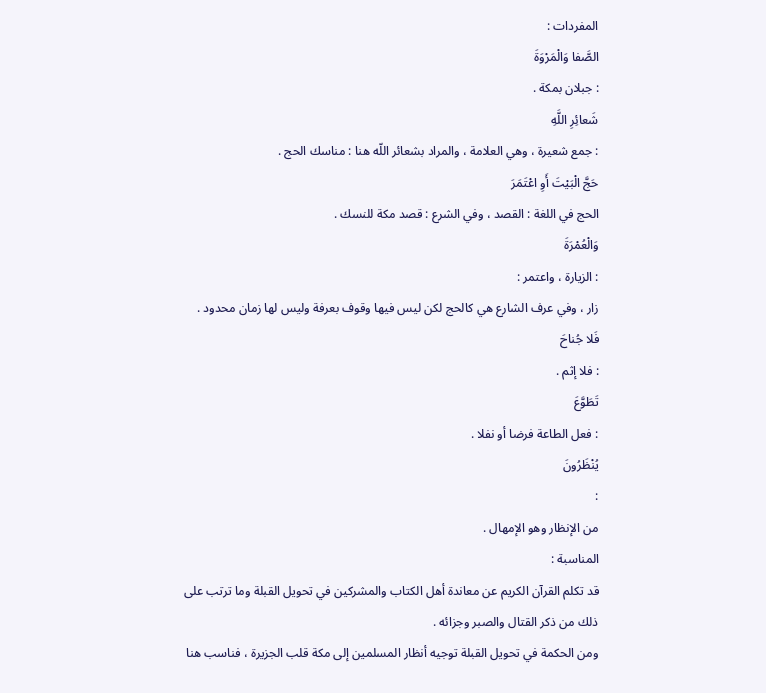المفردات :
الصَّفا وَالْمَرْوَةَ
: جبلان بمكة .
شَعائِرِ اللَّهِ
: جمع شعيرة ، وهي العلامة ، والمراد بشعائر اللّه هنا : مناسك الحج .
حَجَّ الْبَيْتَ أَوِ اعْتَمَرَ
الحج في اللغة : القصد ، وفي الشرع : قصد مكة للنسك .
وَالْعُمْرَةَ
: الزيارة ، واعتمر :
زار ، وفي عرف الشارع هي كالحج لكن ليس فيها وقوف بعرفة وليس لها زمان محدود .
فَلا جُناحَ
: فلا إثم .
تَطَوَّعَ
: فعل الطاعة فرضا أو نفلا .
يُنْظَرُونَ
:
من الإنظار وهو الإمهال .
المناسبة :
قد تكلم القرآن الكريم عن معاندة أهل الكتاب والمشركين في تحويل القبلة وما ترتب على ذلك من ذكر القتال والصبر وجزائه .
ومن الحكمة في تحويل القبلة توجيه أنظار المسلمين إلى مكة قلب الجزيرة ، فناسب هنا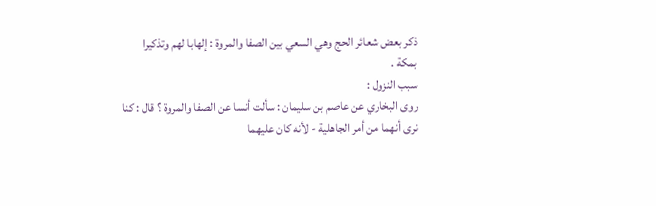ذكر بعض شعائر الحج وهي السعي بين الصفا والمروة : إلهابا لهم وتذكيرا بمكة .
سبب النزول :
روى البخاري عن عاصم بن سليمان : سألت أنسا عن الصفا والمروة ؟ قال : كنا نرى أنهما من أمر الجاهلية - لأنه كان عليهما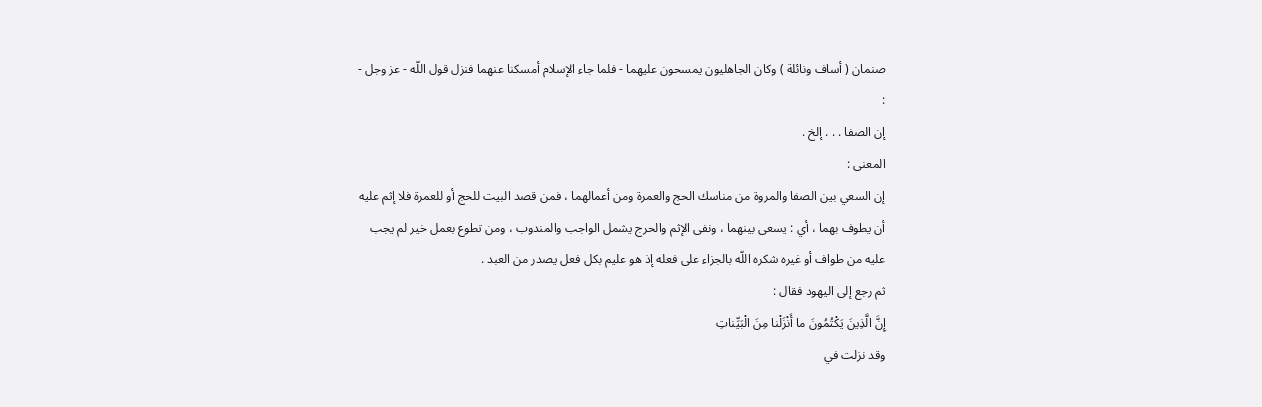صنمان ( أساف ونائلة ) وكان الجاهليون يمسحون عليهما - فلما جاء الإسلام أمسكنا عنهما فنزل قول اللّه - عز وجل - :
إن الصفا . . . إلخ .
المعنى :
إن السعي بين الصفا والمروة من مناسك الحج والعمرة ومن أعمالهما ، فمن قصد البيت للحج أو للعمرة فلا إثم عليه أن يطوف بهما ، أي : يسعى بينهما ، ونفى الإثم والحرج يشمل الواجب والمندوب ، ومن تطوع بعمل خير لم يجب عليه من طواف أو غيره شكره اللّه بالجزاء على فعله إذ هو عليم بكل فعل يصدر من العبد .
ثم رجع إلى اليهود فقال :
إِنَّ الَّذِينَ يَكْتُمُونَ ما أَنْزَلْنا مِنَ الْبَيِّناتِ
وقد نزلت في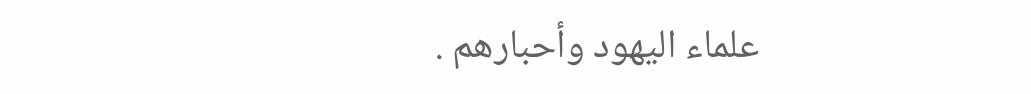علماء اليهود وأحبارهم .